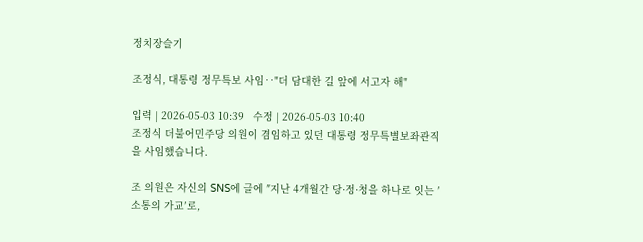정치장슬기

조정식, 대통령 정무특보 사임‥"더 담대한 길 앞에 서고자 해"

입력 | 2026-05-03 10:39   수정 | 2026-05-03 10:40
조정식 더불어민주당 의원이 겸임하고 있던 대통령 정무특별보좌관직을 사임했습니다.

조 의원은 자신의 SNS에 글에 ″지난 4개월간 당·정·청을 하나로 잇는 ′소통의 가교′로,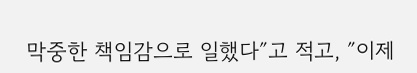막중한 책임감으로 일했다″고 적고, ″이제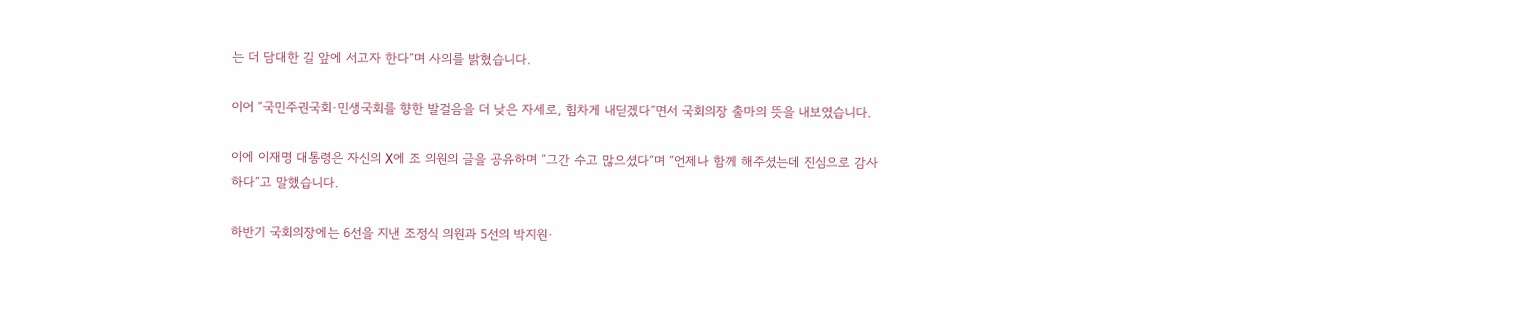는 더 담대한 길 앞에 서고자 한다″며 사의를 밝혔습니다.

이어 ″국민주권국회·민생국회를 향한 발걸음을 더 낮은 자세로, 힘차게 내딛겠다″면서 국회의장 출마의 뜻을 내보였습니다.

이에 이재명 대통령은 자신의 X에 조 의원의 글을 공유하며 ″그간 수고 많으셨다″며 ″언제나 함께 해주셨는데 진심으로 감사하다″고 말했습니다.

하반기 국회의장에는 6선을 지낸 조정식 의원과 5선의 박지원·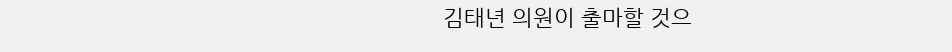김태년 의원이 출마할 것으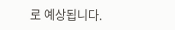로 예상됩니다.